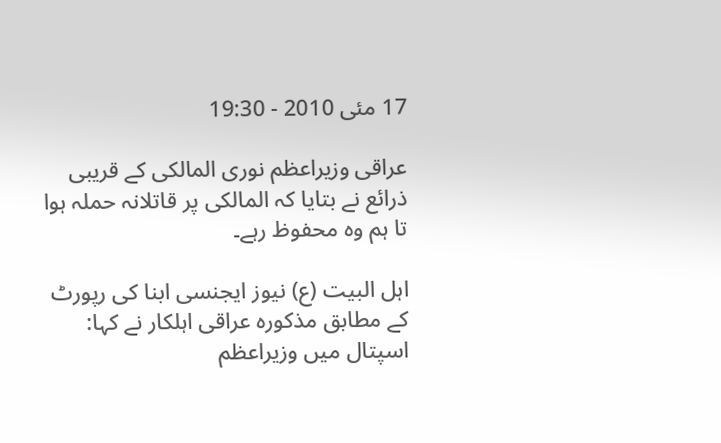17 مئی 2010 - 19:30

عراقی وزیراعظم نوری المالکی کے قریبی ذرائع نے بتایا کہ المالکی پر قاتلانہ حملہ ہوا تا ہم وہ محفوظ رہے۔

اہل البیت (ع) نیوز ایجنسی ابنا کی رپورٹ کے مطابق مذکورہ عراقی اہلکار نے کہا: اسپتال میں وزیراعظم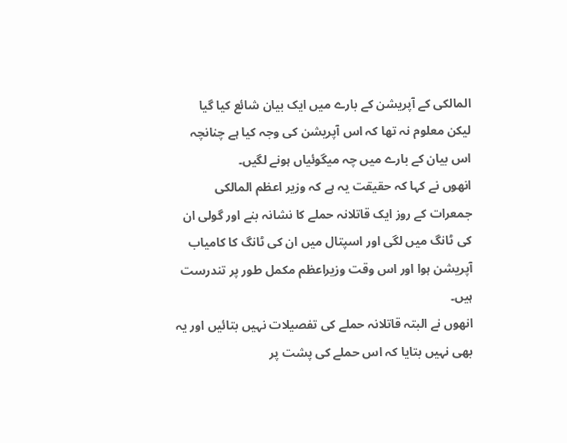المالکی کے آپریشن کے بارے میں ایک بیان شائع کیا گیا لیکن معلوم نہ تھا کہ اس آپریشن کی وجہ کیا ہے چنانچہ اس بیان کے بارے میں چہ میگوئیاں ہونے لگیں۔
انھوں نے کہا کہ حقیقت یہ ہے کہ وزیر اعظم المالکی جمعرات کے روز ایک قاتلانہ حملے کا نشانہ بنے اور گولی ان کی ٹانگ میں لگی اور اسپتال میں ان کی ٹانگ کا کامیاب آپریشن ہوا اور اس وقت وزیراعظم مکمل طور پر تندرست ہیں۔
انھوں نے البتہ قاتلانہ حملے کی تفصیلات نہیں بتائیں اور یہ بھی نہیں بتایا کہ اس حملے کی پشت پر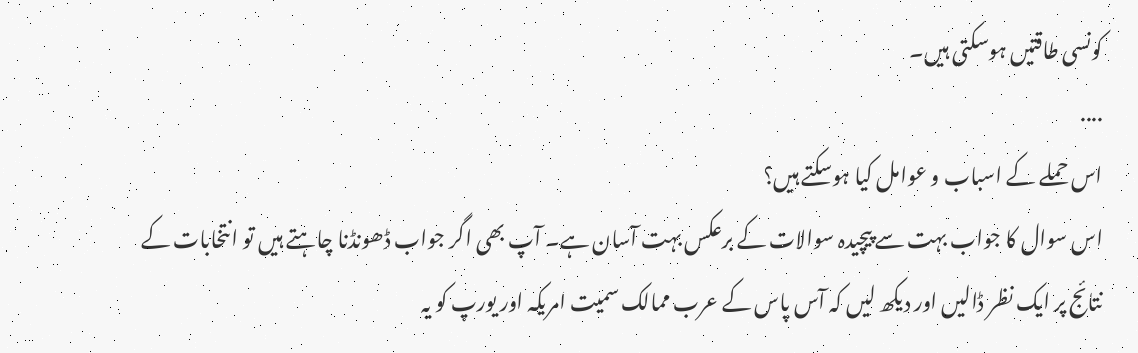کونسی طاقتیں ہوسکتی ہیں۔
....
اس حملے کے اسباب و عوامل کیا ہوسکتے ہیں؟
اس سوال کا جواب بہت سے پیچیدہ سوالات کے برعکس بہت آسان ہے۔ آپ بھی اگر جواب ڈھونڈنا چاہتے ہیں تو انتخابات کے نتائج پر ایک نظر ڈالیں اور دیکھ لیں کہ آس پاس کے عرب ممالک سمیت امریکہ اور یورپ کو یہ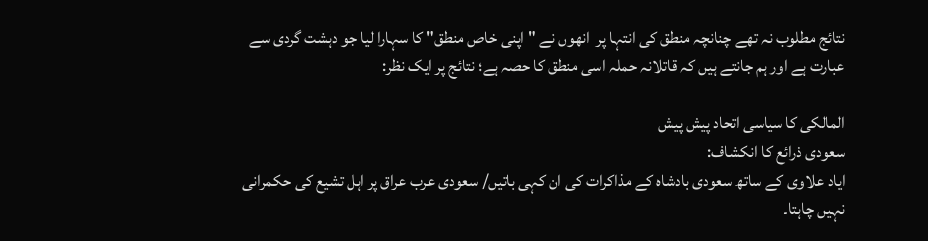نتائج مطلوب نہ تھے چنانچہ منطق کی انتہا پر  انھوں نے "اپنی خاص منطق" کا سہارا لیا جو دہشت گردی سے عبارت ہے اور ہم جانتے ہیں کہ قاتلانہ حملہ اسی منطق کا حصہ ہے؛ نتائج پر ایک نظر:

المالکی کا سیاسی اتحاد پیش پیش
سعودی ذرائع کا انکشاف:
ایاد علاوی کے ساتھ سعودی بادشاہ کے مذاکرات کی ان کہی باتیں/ سعودی عرب عراق پر اہل تشیع کی حکمرانی نہیں چاہتا۔